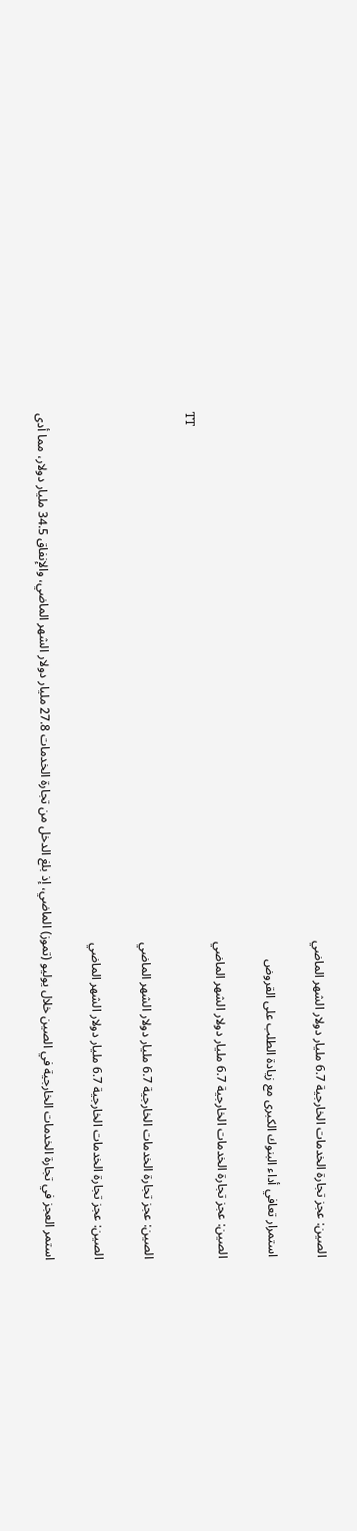الصين: عجز تجارة الخدمات الخارجية 6.7 مليار دولار الشهر الماضي

استمرار تعافي أداء البنوك الكبرى مع زيادة الطلب على القروض

الصين: عجز تجارة الخدمات الخارجية 6.7 مليار دولار الشهر الماضي
TT

الصين: عجز تجارة الخدمات الخارجية 6.7 مليار دولار الشهر الماضي

الصين: عجز تجارة الخدمات الخارجية 6.7 مليار دولار الشهر الماضي

استمر العجز في تجارة الخدمات الخارجية في الصين خلال يوليو (تموز) الماضي، إذ بلغ الدخل من تجارة الخدمات 27.8 مليار دولار الشهر الماضي، والإنفاق 34.5 مليار دولار، مما أدى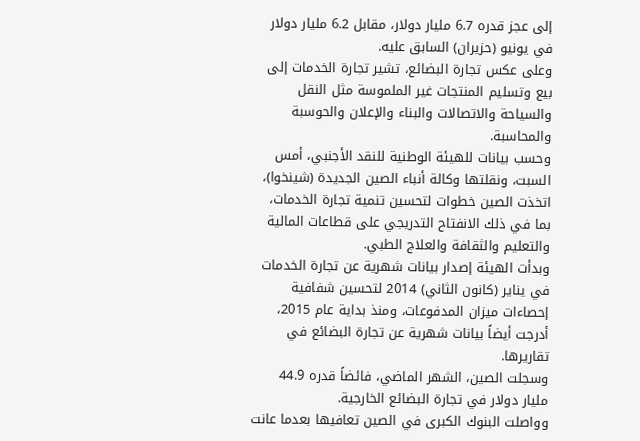إلى عجز قدره 6.7 مليار دولار، مقابل 6.2 مليار دولار في يونيو (حزيران) السابق عليه.
وعلى عكس تجارة البضائع، تشير تجارة الخدمات إلى بيع وتسليم المنتجات غير الملموسة مثل النقل والسياحة والاتصالات والبناء والإعلان والحوسبة والمحاسبة.
وحسب بيانات للهيئة الوطنية للنقد الأجنبي، أمس السبت، ونقلتها وكالة أنباء الصين الجديدة (شينخوا)، اتخذت الصين خطوات لتحسين تنمية تجارة الخدمات، بما في ذلك الانفتاح التدريجي على قطاعات المالية والتعليم والثقافة والعلاج الطبي.
وبدأت الهيئة إصدار بيانات شهرية عن تجارة الخدمات في يناير (كانون الثاني) 2014 لتحسين شفافية إحصاءات ميزان المدفوعات، ومنذ بداية عام 2015، أدرجت أيضاً بيانات شهرية عن تجارة البضائع في تقاريرها.
وسجلت الصين، الشهر الماضي، فائضاً قدره 44.9 مليار دولار في تجارة البضائع الخارجية.
وواصلت البنوك الكبرى في الصين تعافيها بعدما عانت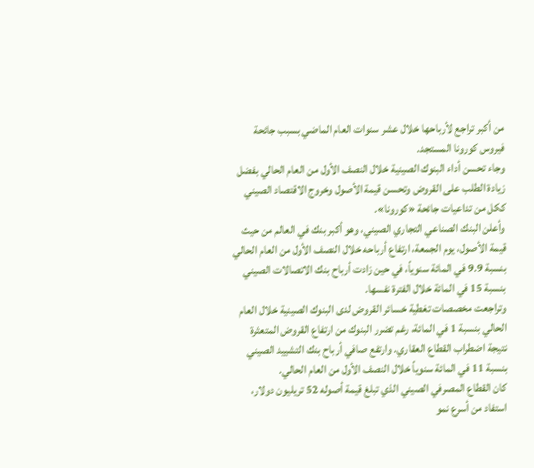من أكبر تراجع لأرباحها خلال عشر سنوات العام الماضي بسبب جائحة فيروس كورونا المستجد.
وجاء تحسن أداء البنوك الصينية خلال النصف الأول من العام الحالي بفضل زيادة الطلب على القروض وتحسن قيمة الأصول وخروج الاقتصاد الصيني ككل من تداعيات جائحة «كورونا».
وأعلن البنك الصناعي التجاري الصيني، وهو أكبر بنك في العالم من حيث قيمة الأصول، يوم الجمعة، ارتفاع أرباحه خلال النصف الأول من العام الحالي بنسبة 9.9 في المائة سنوياً، في حين زادت أرباح بنك الاتصالات الصيني بنسبة 15 في المائة خلال الفترة نفسها.
وتراجعت مخصصات تغطية خسائر القروض لدى البنوك الصينية خلال العام الحالي بنسبة 1 في المائة، رغم تضرر البنوك من ارتفاع القروض المتعثرة نتيجة اضطراب القطاع العقاري. وارتفع صافي أرباح بنك التشييد الصيني بنسبة 11 في المائة سنوياً خلال النصف الأول من العام الحالي.
كان القطاع المصرفي الصيني الذي تبلغ قيمة أصوله 52 تريليون دولار، استفاد من أسرع نمو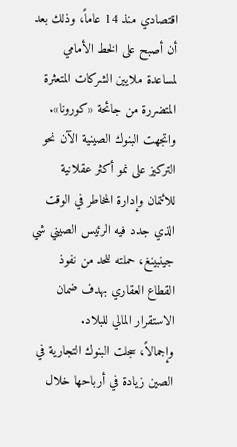اقتصادي منذ 14 عاماً، وذلك بعد أن أصبح على الخط الأمامي لمساعدة ملايين الشركات المتعثرة المتضررة من جائحة «كورونا».
واتجهت البنوك الصينية الآن نحو التركيز على نمو أكثر عقلانية للائتمان وإدارة المخاطر في الوقت الذي جدد فيه الرئيس الصيني شي جينبينغ، حملته للحد من نفوذ القطاع العقاري بهدف ضمان الاستقرار المالي للبلاد.
وإجمالاً، سجلت البنوك التجارية في الصين زيادة في أرباحها خلال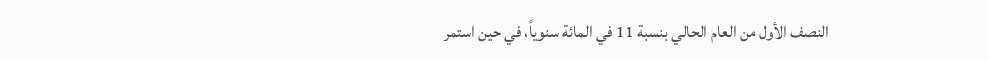النصف الأول من العام الحالي بنسبة 11 في المائة سنوياً، في حين استمر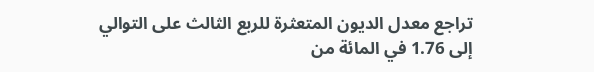تراجع معدل الديون المتعثرة للربع الثالث على التوالي إلى 1.76 في المائة من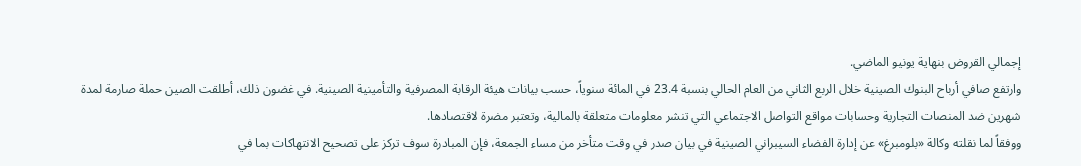إجمالي القروض بنهاية يونيو الماضي.
وارتفع صافي أرباح البنوك الصينية خلال الربع الثاني من العام الحالي بنسبة 23.4 في المائة سنوياً، حسب بيانات هيئة الرقابة المصرفية والتأمينية الصينية. في غضون ذلك، أطلقت الصين حملة صارمة لمدة شهرين ضد المنصات التجارية وحسابات مواقع التواصل الاجتماعي التي تنشر معلومات متعلقة بالمالية، وتعتبر مضرة لاقتصادها.
ووفقاً لما نقلته وكالة «بلومبرغ» عن إدارة الفضاء السيبراني الصينية في بيان صدر في وقت متأخر من مساء الجمعة، فإن المبادرة سوف تركز على تصحيح الانتهاكات بما في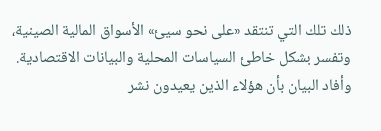ذلك تلك التي تنتقد «على نحو سيئ» الأسواق المالية الصينية، وتفسر بشكل خاطئ السياسات المحلية والبيانات الاقتصادية.
وأفاد البيان بأن هؤلاء الذين يعيدون نشر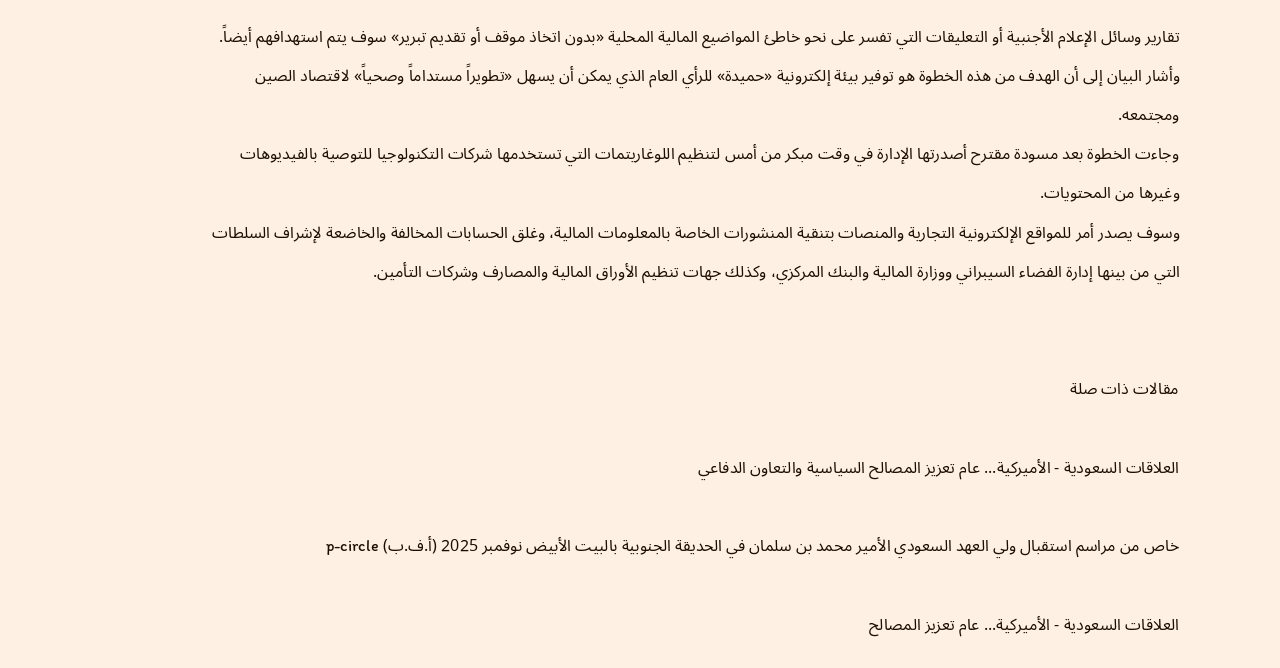تقارير وسائل الإعلام الأجنبية أو التعليقات التي تفسر على نحو خاطئ المواضيع المالية المحلية «بدون اتخاذ موقف أو تقديم تبرير» سوف يتم استهدافهم أيضاً.
وأشار البيان إلى أن الهدف من هذه الخطوة هو توفير بيئة إلكترونية «حميدة» للرأي العام الذي يمكن أن يسهل «تطويراً مستداماً وصحياً» لاقتصاد الصين ومجتمعه.
وجاءت الخطوة بعد مسودة مقترح أصدرتها الإدارة في وقت مبكر من أمس لتنظيم اللوغاريتمات التي تستخدمها شركات التكنولوجيا للتوصية بالفيديوهات وغيرها من المحتويات.
وسوف يصدر أمر للمواقع الإلكترونية التجارية والمنصات بتنقية المنشورات الخاصة بالمعلومات المالية، وغلق الحسابات المخالفة والخاضعة لإشراف السلطات التي من بينها إدارة الفضاء السيبراني ووزارة المالية والبنك المركزي، وكذلك جهات تنظيم الأوراق المالية والمصارف وشركات التأمين.


مقالات ذات صلة

العلاقات السعودية - الأميركية... عام تعزيز المصالح السياسية والتعاون الدفاعي

خاص من مراسم استقبال ولي العهد السعودي الأمير محمد بن سلمان في الحديقة الجنوبية بالبيت الأبيض نوفمبر 2025 (أ.ف.ب) p-circle

العلاقات السعودية - الأميركية... عام تعزيز المصالح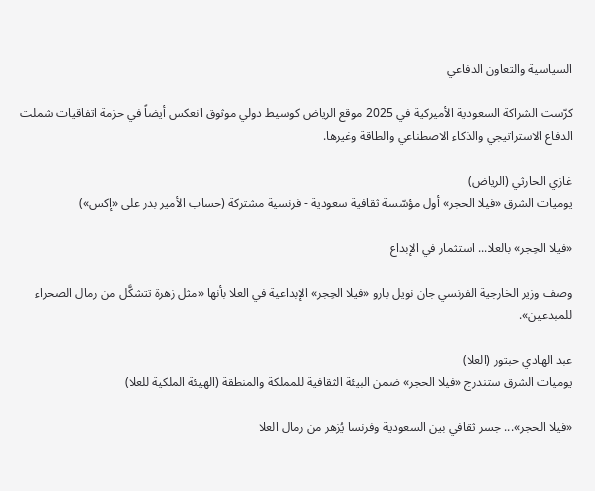السياسية والتعاون الدفاعي

كرّست الشراكة السعودية الأميركية في 2025 موقع الرياض كوسيط دولي موثوق انعكس أيضاً في حزمة اتفاقيات شملت الدفاع الاستراتيجي والذكاء الاصطناعي والطاقة وغيرها.

غازي الحارثي (الرياض)
يوميات الشرق «فيلا الحجر» أول مؤسّسة ثقافية سعودية - فرنسية مشتركة (حساب الأمير بدر على «إكس»)

«فيلا الحِجر» بالعلا... استثمار في الإبداع

وصف وزير الخارجية الفرنسي جان نويل بارو «فيلا الحِجر» الإبداعية في العلا بأنها «مثل زهرة تتشكَّل من رمال الصحراء للمبدعين».

عبد الهادي حبتور (العلا)
يوميات الشرق ستندرج «فيلا الحجر» ضمن البيئة الثقافية للمملكة والمنطقة (الهيئة الملكية للعلا)

«فيلا الحجر»... جسر ثقافي بين السعودية وفرنسا يُزهر من رمال العلا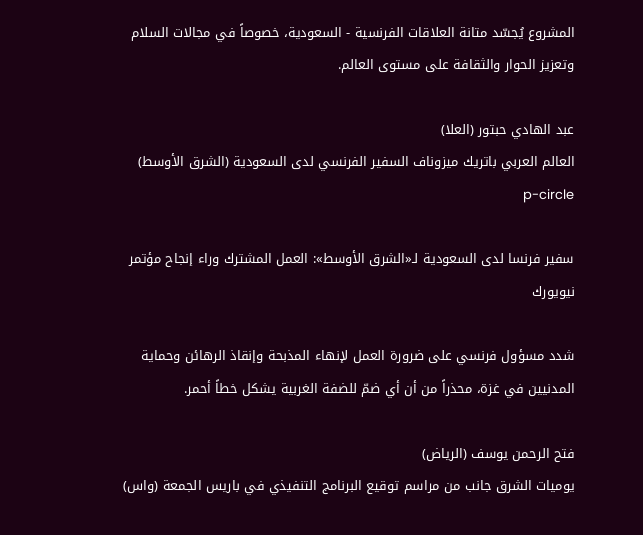المشروع يُجسّد متانة العلاقات الفرنسية - السعودية، خصوصاً في مجالات السلام وتعزيز الحوار والثقافة على مستوى العالم.

عبد الهادي حبتور (العلا)
العالم العربي باتريك ميزوناف السفير الفرنسي لدى السعودية (الشرق الأوسط) p-circle

سفير فرنسا لدى السعودية لـ«الشرق الأوسط»: العمل المشترك وراء إنجاح مؤتمر نيويورك

شدد مسؤول فرنسي على ضرورة العمل لإنهاء المذبحة وإنقاذ الرهائن وحماية المدنيين في غزة، محذراً من أن أي ضمّ للضفة الغربية يشكل خطاً أحمر.

فتح الرحمن يوسف (الرياض)
يوميات الشرق جانب من مراسم توقيع البرنامج التنفيذي في باريس الجمعة (واس)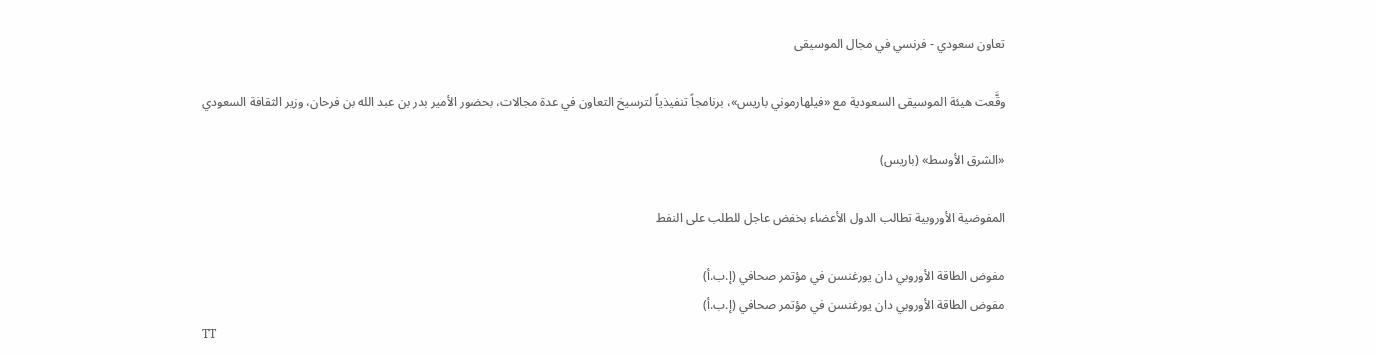تعاون سعودي - فرنسي في مجال الموسيقى

وقَّعت هيئة الموسيقى السعودية مع «فيلهارموني باريس»، برنامجاً تنفيذياً لترسيخ التعاون في عدة مجالات، بحضور الأمير بدر بن عبد الله بن فرحان، وزير الثقافة السعودي

«الشرق الأوسط» (باريس)

المفوضية الأوروبية تطالب الدول الأعضاء بخفض عاجل للطلب على النفط

مفوض الطاقة الأوروبي دان يورغنسن في مؤتمر صحافي (إ.ب.أ)
مفوض الطاقة الأوروبي دان يورغنسن في مؤتمر صحافي (إ.ب.أ)
TT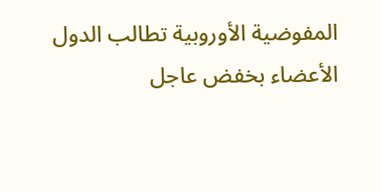المفوضية الأوروبية تطالب الدول الأعضاء بخفض عاجل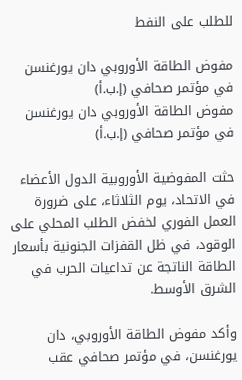للطلب على النفط

مفوض الطاقة الأوروبي دان يورغنسن في مؤتمر صحافي (إ.ب.أ)
مفوض الطاقة الأوروبي دان يورغنسن في مؤتمر صحافي (إ.ب.أ)

حثت المفوضية الأوروبية الدول الأعضاء في الاتحاد، يوم الثلاثاء، على ضرورة العمل الفوري لخفض الطلب المحلي على الوقود، في ظل القفزات الجنونية بأسعار الطاقة الناتجة عن تداعيات الحرب في الشرق الأوسط.

وأكد مفوض الطاقة الأوروبي، دان يورغنسن، في مؤتمر صحافي عقب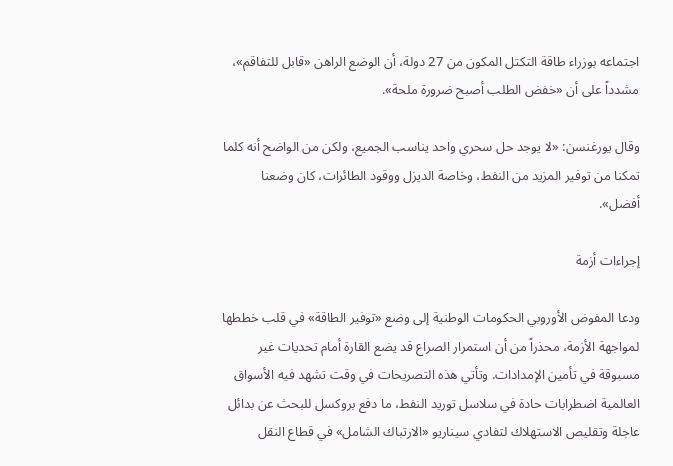اجتماعه بوزراء طاقة التكتل المكون من 27 دولة، أن الوضع الراهن «قابل للتفاقم»، مشدداً على أن «خفض الطلب أصبح ضرورة ملحة».

وقال يورغنسن: «لا يوجد حل سحري واحد يناسب الجميع، ولكن من الواضح أنه كلما تمكنا من توفير المزيد من النفط، وخاصة الديزل ووقود الطائرات، كان وضعنا أفضل».

إجراءات أزمة

ودعا المفوض الأوروبي الحكومات الوطنية إلى وضع «توفير الطاقة» في قلب خططها لمواجهة الأزمة، محذراً من أن استمرار الصراع قد يضع القارة أمام تحديات غير مسبوقة في تأمين الإمدادات. وتأتي هذه التصريحات في وقت تشهد فيه الأسواق العالمية اضطرابات حادة في سلاسل توريد النفط، ما دفع بروكسل للبحث عن بدائل عاجلة وتقليص الاستهلاك لتفادي سيناريو «الارتباك الشامل» في قطاع النقل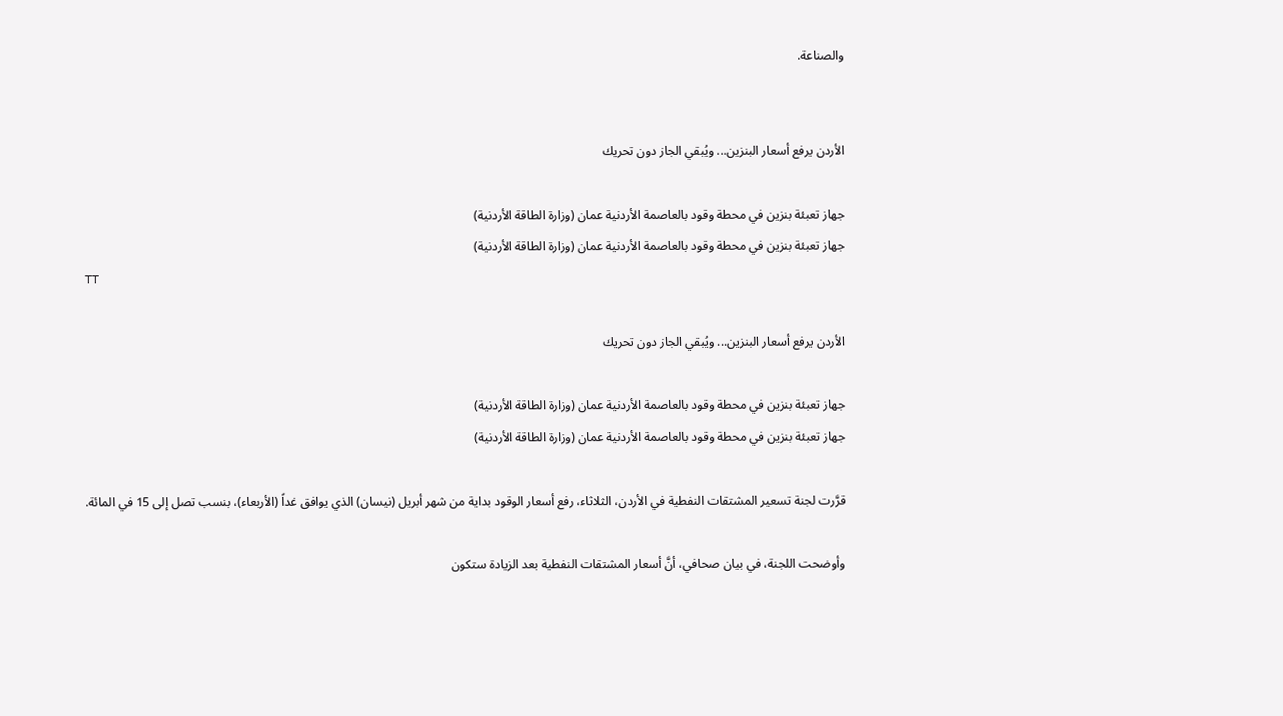والصناعة.


الأردن يرفع أسعار البنزين... ويُبقي الجاز دون تحريك

جهاز تعبئة بنزين في محطة وقود بالعاصمة الأردنية عمان (وزارة الطاقة الأردنية)
جهاز تعبئة بنزين في محطة وقود بالعاصمة الأردنية عمان (وزارة الطاقة الأردنية)
TT

الأردن يرفع أسعار البنزين... ويُبقي الجاز دون تحريك

جهاز تعبئة بنزين في محطة وقود بالعاصمة الأردنية عمان (وزارة الطاقة الأردنية)
جهاز تعبئة بنزين في محطة وقود بالعاصمة الأردنية عمان (وزارة الطاقة الأردنية)

قرَّرت لجنة تسعير المشتقات النفطية في الأردن، الثلاثاء، رفع أسعار الوقود بداية من شهر أبريل (نيسان) الذي يوافق غداً (الأربعاء)، بنسب تصل إلى 15 في المائة.

وأوضحت اللجنة، في بيان صحافي، أنَّ أسعار المشتقات النفطية بعد الزيادة ستكون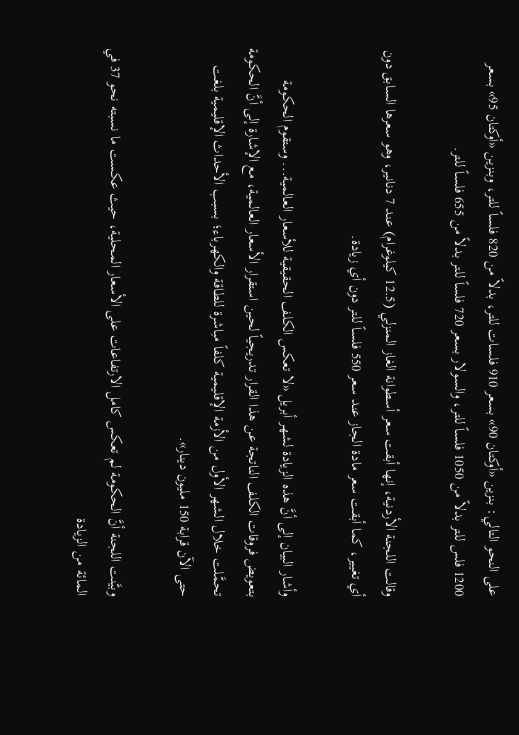على النحو التالي: بنزين «أوكتان 90» بسعر 910 فلسات للتر، بدلاً من 820 فلساً للتر، وبنزين «أوكتان 95» بسعر 1200 فلس للتر بدلاً من 1050 فلساً للتر، والسولار بسعر 720 فلساً للتر بدلاً من 655 فلساً للتر.

وقالت اللجنة الأردنية، إنها أبقت سعر أسطوانة الغاز المنزلي (12.5 كيلوغرام) عند 7 دنانير، وهو سعرها السابق دون أي تغيير، كما أبقت سعر مادة الجاز عند سعر 550 فلساً للتر دون أي زيادة.

وأشار البيان إلى أنَّ هذه الزيادة لشهر أبريل «لا تعكس الكلف الحقيقية للأسعار العالمية... وستقوم الحكومة بتعويض فروقات الكلف الناتجة عن هذا القرار تدريجياً لحين استقرار الأسعار العالمية، مع الإشارة إلى أنَّ الحكومة تحمَّلت خلال الشهر الأول من الأزمة الإقليمية كلفاً مباشرة للطاقة والكهرباء؛ بسبب الأحداث الإقليمية بلغت حتى الآن قرابة 150 مليون دينار».

وبيَّنت اللجنة أنَّ الحكومة لم تعكس كامل الارتفاعات على الأسعار المحلية، حيث عكست ما نسبته نحو 37 في المائة من الزيادة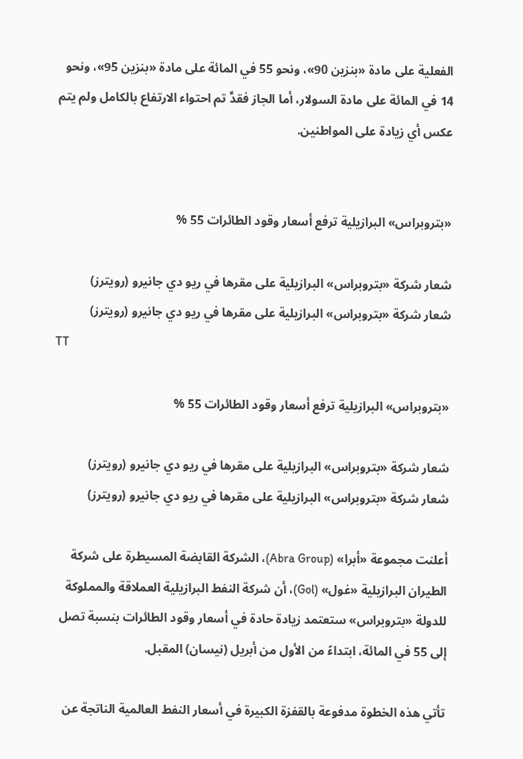الفعلية على مادة «بنزين 90»، ونحو 55 في المائة على مادة «بنزين 95»، ونحو 14 في المائة على مادة السولار، أما الجاز فقدَّ تم احتواء الارتفاع بالكامل ولم يتم عكس أي زيادة على المواطنين.


«بتروبراس» البرازيلية ترفع أسعار وقود الطائرات 55 %

شعار شركة «بتروبراس» البرازيلية على مقرها في ريو دي جانيرو (رويترز)
شعار شركة «بتروبراس» البرازيلية على مقرها في ريو دي جانيرو (رويترز)
TT

«بتروبراس» البرازيلية ترفع أسعار وقود الطائرات 55 %

شعار شركة «بتروبراس» البرازيلية على مقرها في ريو دي جانيرو (رويترز)
شعار شركة «بتروبراس» البرازيلية على مقرها في ريو دي جانيرو (رويترز)

أعلنت مجموعة «أبرا» (Abra Group)، الشركة القابضة المسيطرة على شركة الطيران البرازيلية «غول» (Gol)، أن شركة النفط البرازيلية العملاقة والمملوكة للدولة «بتروبراس» ستعتمد زيادة حادة في أسعار وقود الطائرات بنسبة تصل إلى 55 في المائة، ابتداءً من الأول من أبريل (نيسان) المقبل.

تأتي هذه الخطوة مدفوعة بالقفزة الكبيرة في أسعار النفط العالمية الناتجة عن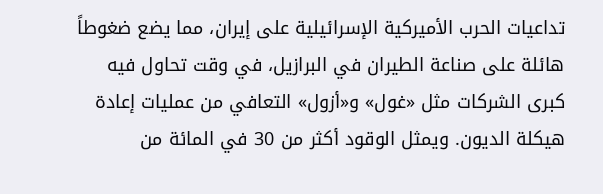تداعيات الحرب الأميركية الإسرائيلية على إيران، مما يضع ضغوطاً هائلة على صناعة الطيران في البرازيل، في وقت تحاول فيه كبرى الشركات مثل «غول» و«أزول» التعافي من عمليات إعادة هيكلة الديون. ويمثل الوقود أكثر من 30 في المائة من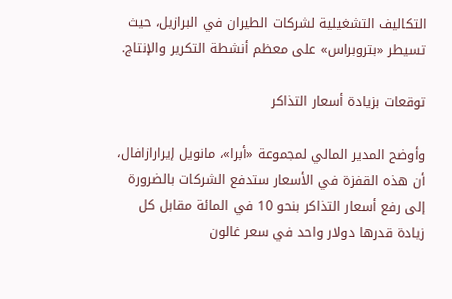التكاليف التشغيلية لشركات الطيران في البرازيل، حيث تسيطر «بتروبراس» على معظم أنشطة التكرير والإنتاج.

توقعات بزيادة أسعار التذاكر

وأوضح المدير المالي لمجموعة «أبرا»، مانويل إيرارازافال، أن هذه القفزة في الأسعار ستدفع الشركات بالضرورة إلى رفع أسعار التذاكر بنحو 10 في المائة مقابل كل زيادة قدرها دولار واحد في سعر غالون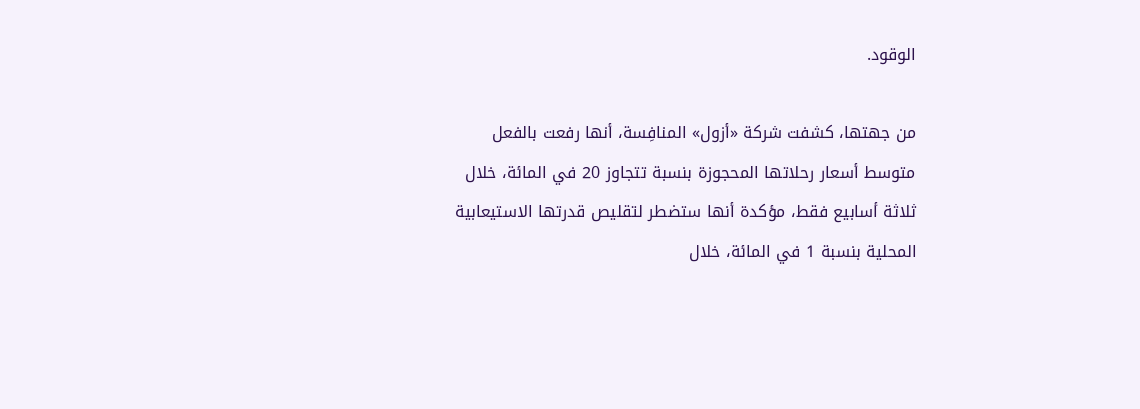الوقود.

من جهتها، كشفت شركة «أزول» المنافِسة، أنها رفعت بالفعل متوسط أسعار رحلاتها المحجوزة بنسبة تتجاوز 20 في المائة، خلال ثلاثة أسابيع فقط، مؤكدة أنها ستضطر لتقليص قدرتها الاستيعابية المحلية بنسبة 1 في المائة، خلال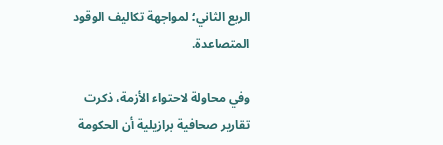الربع الثاني؛ لمواجهة تكاليف الوقود المتصاعدة.

وفي محاولة لاحتواء الأزمة، ذكرت تقارير صحافية برازيلية أن الحكومة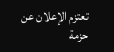تعتزم الإعلان عن حزمة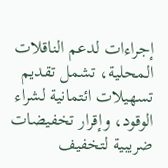إجراءات لدعم الناقلات المحلية، تشمل تقديم تسهيلات ائتمانية لشراء الوقود، وإقرار تخفيضات ضريبية لتخفيف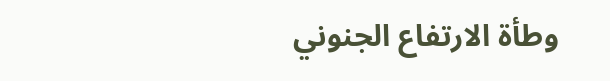وطأة الارتفاع الجنوني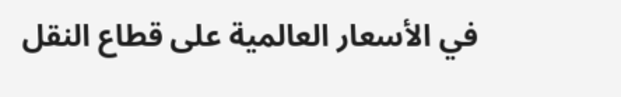في الأسعار العالمية على قطاع النقل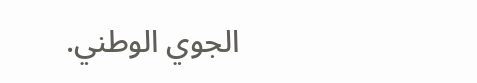الجوي الوطني.